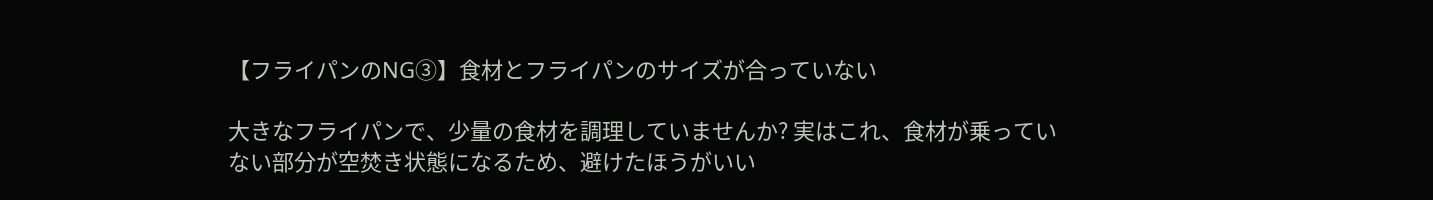【フライパンのNG③】食材とフライパンのサイズが合っていない

大きなフライパンで、少量の食材を調理していませんか? 実はこれ、食材が乗っていない部分が空焚き状態になるため、避けたほうがいい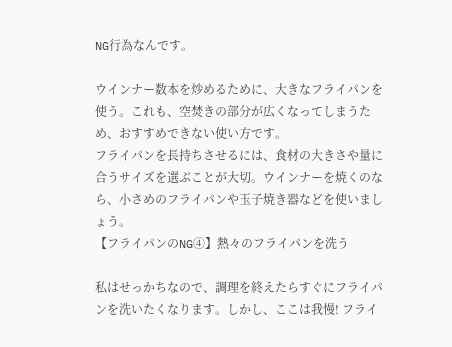NG行為なんです。

ウインナー数本を炒めるために、大きなフライパンを使う。これも、空焚きの部分が広くなってしまうため、おすすめできない使い方です。
フライパンを長持ちさせるには、食材の大きさや量に合うサイズを選ぶことが大切。ウインナーを焼くのなら、小さめのフライパンや玉子焼き器などを使いましょう。
【フライパンのNG④】熱々のフライパンを洗う

私はせっかちなので、調理を終えたらすぐにフライパンを洗いたくなります。しかし、ここは我慢! フライ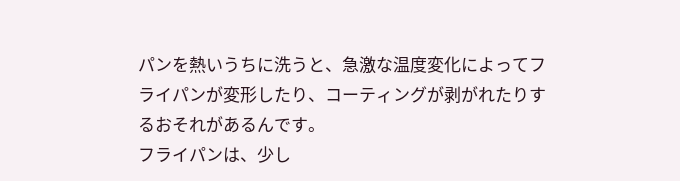パンを熱いうちに洗うと、急激な温度変化によってフライパンが変形したり、コーティングが剥がれたりするおそれがあるんです。
フライパンは、少し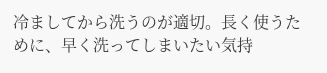冷ましてから洗うのが適切。長く使うために、早く洗ってしまいたい気持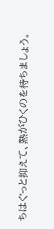ちはぐっと抑えて、熱がひくのを待ちましょう。